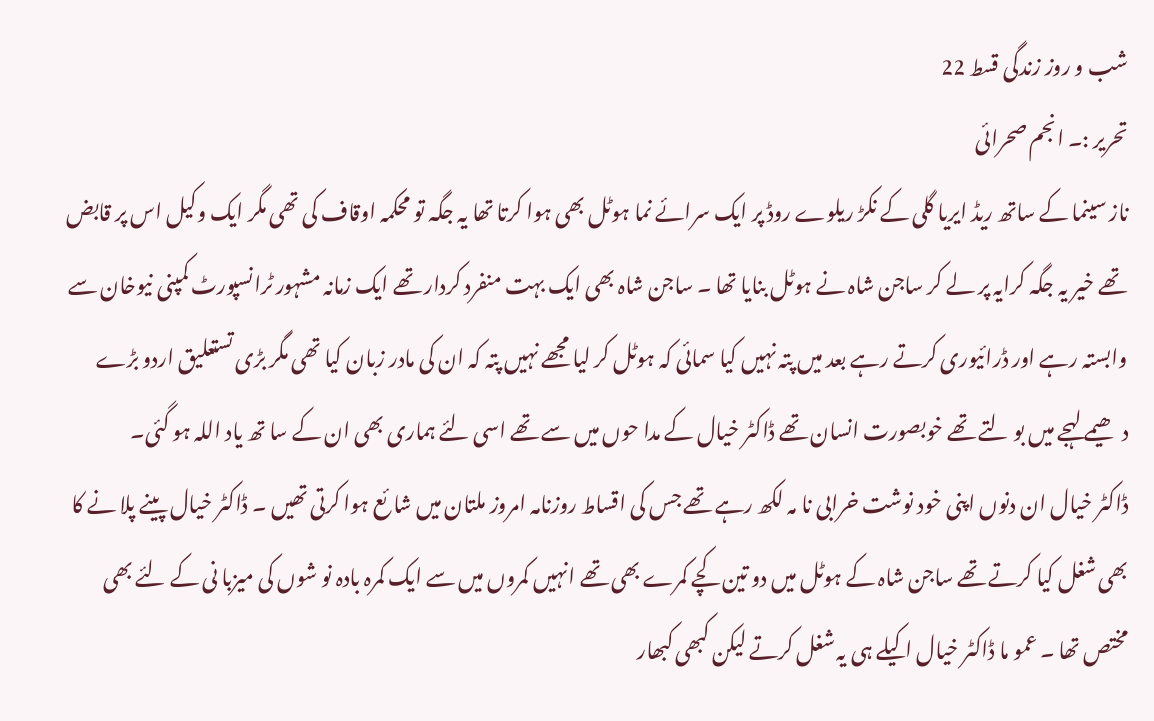شب و روز زندگی قسط 22
تحریر :۔ انجم صحرائی
ناز سینما کے ساتھ ریڈ ایریا گلی کے نکڑ ریلوے روڈ پر ایک سرائے نما ہوٹل بھی ہوا کرتا تھا یہ جگہ تو محکمہ اوقاف کی تھی مگر ایک وکیل اس پر قابض تھے خیر یہ جگہ کرایہ پر لے کر ساجن شاہ نے ہوٹل بنایا تھا ۔ ساجن شاہ بھی ایک بہت منفرد کردار تھے ایک زمانہ مشہور ٹرانسپورٹ کمپنی نیوخان سے وابستہ رہے اور ڈرائیوری کرتے رہے بعد میں پتہ نہیں کیا سمائی کہ ہوٹل کر لیا مجھے نہیں پتہ کہ ان کی مادر زبان کیا تھی مگر بڑی تستعلیق اردو بڑے دھیمے لہجے میں بو لتے تھے خوبصورت انسان تھے ڈاکٹر خیال کے مدا حوں میں سے تھے اسی لئے ہماری بھی ان کے سا تھ یاد اللہ ہو گئی۔
ڈاکٹر خیال ان دنوں اپنی خود نوشت خرابی نا مہ لکھ رہے تھے جس کی اقساط روزنامہ امروز ملتان میں شا ئع ہوا کرتی تھیں ۔ ڈاکٹر خیال پینے پلا نے کا بھی شغل کیا کرتے تھے ساجن شاہ کے ہوٹل میں دو تین کچے کمرے بھی تھے انہیں کمروں میں سے ایک کمرہ بادہ نو شوں کی میزبا نی کے لئے بھی مختص تھا ۔ عمو ما ڈاکٹر خیال اکیلے ہی یہ شغل کرتے لیکن کبھی کبھار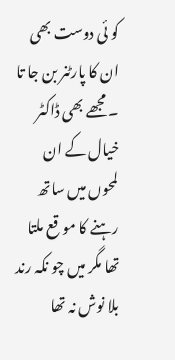کو ئی دوست بھی ان کا پارٹنر بن جا تا ۔ مجھے بھی ڈاکٹر خیال کے ان لمحوں میں ساتھ رہنے کا مو قع ملتا تھا مگر میں چو نکہ رند بلا نوش نہ تھا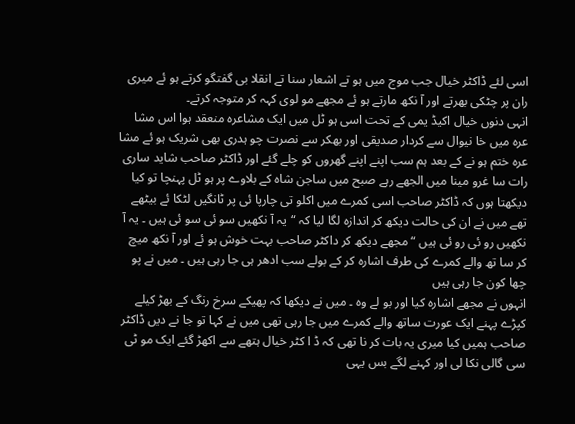اسی لئے ڈاکٹر خیال جب موج میں ہو تے اشعار سنا تے انقلا بی گفتگو کرتے ہو ئے میری ران پر چٹکی بھرتے اور آ نکھ مارتے ہو ئے مجھے مو لوی کہہ کر متوجہ کرتے۔
انہی دنوں خیال اکیڈ یمی کے تحت اسی ہو ٹل میں ایک مشاعرہ منعقد ہوا اس مشا عرہ میں خا نیوال سے کردار صدیقی اور بھکر سے نصرت چو ہدری بھی شریک ہو ئے مشا عرہ ختم ہو نے کے بعد ہم سب اپنے اپنے گھروں کو چلے گئے اور ڈاکٹر صاحب شاید ساری رات سا غرو مینا میں الجھے رہے صبح میں ساجن شاہ کے بلاوے پر ہو ٹل پہنچا تو کیا دیکھتا ہوں کہ ڈاکٹر صاحب اسی کمرے میں اکلو تی چارپا ئی پر ٹانگیں لٹکا ئے بیٹھے تھے میں نے ان کی حالت دیکھ کر اندازہ لگا لیا کہ “یہ آ نکھیں سو ئی سو ئی ہیں ۔ یہ آ نکھیں رو ئی رو ئی ہیں “مجھے دیکھ کر داکٹر صاحب بہت خوش ہو ئے اور آ نکھ میچ کر سا تھ والے کمرے کی طرف اشارہ کر کے بولے سب ادھر ہی جا رہی ہیں ۔ میں نے پو چھا کون جا رہی ہیں
انہوں نے مجھے اشارہ کیا اور بو لے وہ ۔ میں نے دیکھا کہ پھیکے سرخ رنگ کے بھڑ کیلے کپڑے پہنے ایک عورت ساتھ والے کمرے میں جا رہی تھی میں نے کہا تو جا نے دیں ڈاکٹر صاحب ہمیں کیا میری یہ بات کر نا تھی کہ ڈ ا کٹر خیال ہتھے سے اکھڑ گئے ایک مو ٹی سی گالی نکا لی اور کہنے لگے بس یہی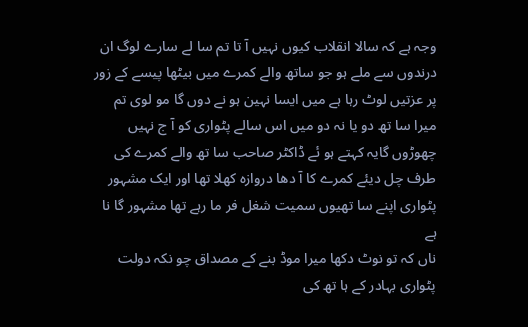وجہ ہے کہ سالا انقلاب کیوں نہیں آ تا تم سا لے سارے لوگ ان درندوں سے ملے ہو جو ساتھ والے کمرے میں بیٹھا پیسے کے زور پر عزتیں لوٹ رہا ہے میں ایسا نہین ہو نے دوں گا مو لوی تم میرا سا تھ دو یا نہ دو میں اس سالے پٹواری کو آ ج نہیں چھوڑوں گایہ کہتے ہو ئے ڈاکٹر صاحب سا تھ والے کمرے کی طرف چل دیئے کمرے کا آ دھا دروازہ کھلا تھا اور ایک مشہور پٹواری اپنے سا تھیوں سمیت شغل فر ما رہے تھا مشہور گا نا ہے
ناں کہ تو نوٹ دکھا میرا موڈ بنے کے مصداق چو نکہ دولت پٹواری بہادر کے ہا تھ کی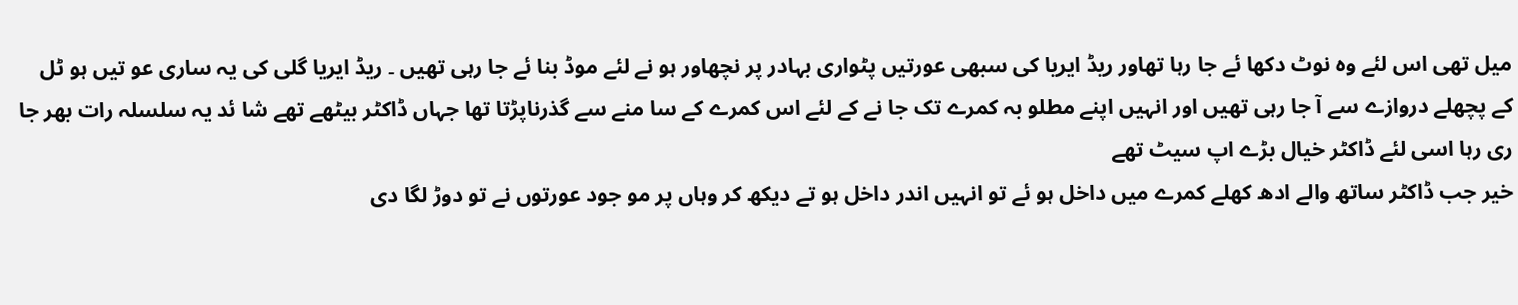میل تھی اس لئے وہ نوٹ دکھا ئے جا رہا تھاور ریڈ ایریا کی سبھی عورتیں پٹواری بہادر پر نچھاور ہو نے لئے موڈ بنا ئے جا رہی تھیں ۔ ریڈ ایریا گلی کی یہ ساری عو تیں ہو ٹل کے پچھلے دروازے سے آ جا رہی تھیں اور انہیں اپنے مطلو بہ کمرے تک جا نے کے لئے اس کمرے کے سا منے سے گذرناپڑتا تھا جہاں ڈاکٹر بیٹھے تھے شا ئد یہ سلسلہ رات بھر جا ری رہا اسی لئے ڈاکٹر خیال بڑے اپ سیٹ تھے
خیر جب ڈاکٹر ساتھ والے ادھ کھلے کمرے میں داخل ہو ئے تو انہیں اندر داخل ہو تے دیکھ کر وہاں پر مو جود عورتوں نے تو دوڑ لگا دی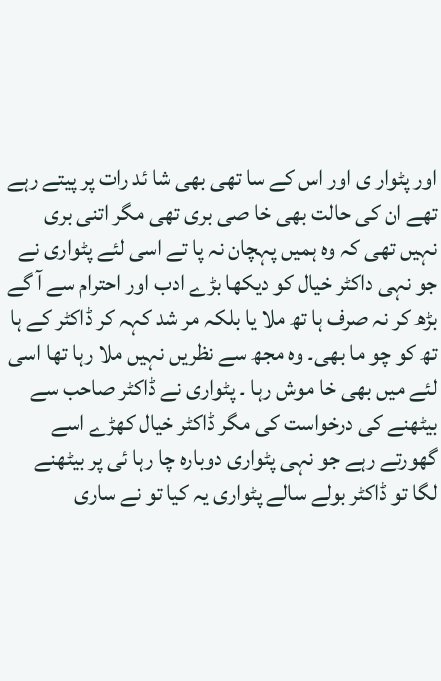اور پٹوار ی اور اس کے سا تھی بھی شا ئد رات پر پیتے رہے تھے ان کی حالت بھی خا صی بری تھی مگر اتنی بری نہیں تھی کہ وہ ہمیں پہچان نہ پا تے اسی لئے پٹواری نے جو نہی داکٹر خیال کو دیکھا بڑے ادب اور احترام سے آ گے بڑھ کر نہ صرف ہا تھ ملا یا بلکہ مر شد کہہ کر ڈاکٹر کے ہا تھ کو چو ما بھی۔ وہ مجھ سے نظریں نہیں ملا رہا تھا اسی لئے میں بھی خا موش رہا ۔ پٹواری نے ڈاکٹر صاحب سے بیٹھنے کی درخواست کی مگر ڈاکٹر خیال کھڑے اسے گھورتے رہے جو نہی پٹواری دوبارہ چا رہا ئی پر بیٹھنے لگا تو ڈاکٹر بولے سالے پٹواری یہ کیا تو نے ساری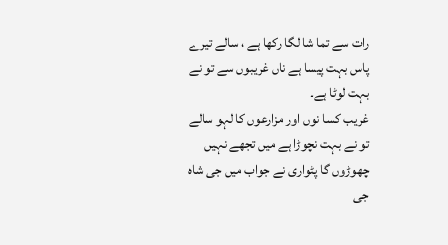رات سے تما شا لگا رکھا ہے ، سالے تیرے پاس بہت پیسا ہے ناں غریبوں سے تو نے بہت لوٹا ہے۔
غریب کسا نوں اور مزارعوں کا لہو سالے تو نے بہت نچوڑا ہے میں تجھے نہیں چھوڑوں گا پٹواری نے جواب میں جی شاہ جی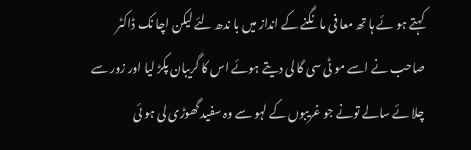کہتے ہو ئے ہا تھ معا فی ما نگنے کے انداز میں با ندھ لئے لیکن اچا نک ڈاکٹر صاحب نے اسے مو ٹی سی گا لی دیتے ہوئے اس کا گریبان پکڑ لیا اور زور سے چلا ئے سالے تونے جو غریبوں کے لہو سے وہ سفید گھوڑی لی ہو ئی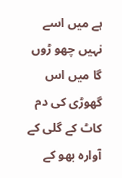ہے میں اسے نہیں چھو ڑوں گا میں اس گھوڑی کی دم کاٹ کے گلی کے آوارہ بھو کے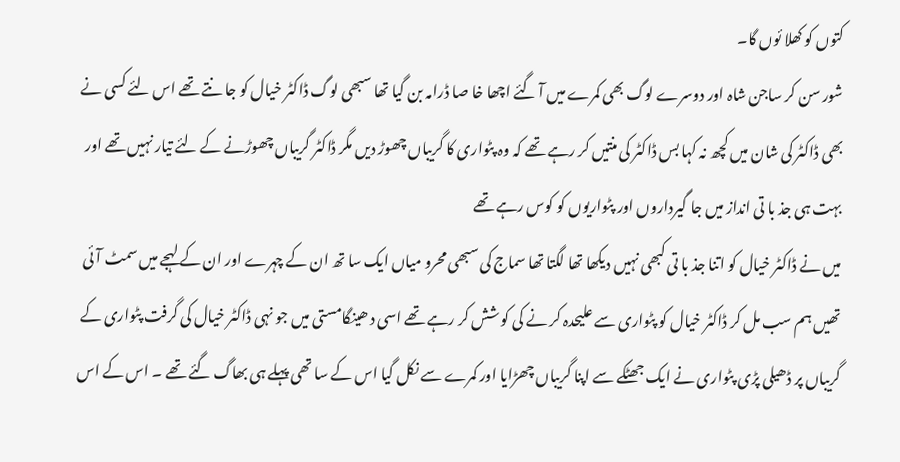کتوں کو کھلا ئوں گا۔
شور سن کر ساجن شاہ اور دوسرے لوگ بھی کمرے میں آ گئے اچھا خا صا ڈرامہ بن گیا تھا سبھی لوگ ڈاکٹر خیال کو جا نتے تھے اس لئے کسی نے بھی ڈاکٹر کی شان میں کچھ نہ کہا بس ڈاکٹر کی منتیں کر رہے تھے کہ وہ پٹواری کا گریباں چھوڑ دیں مگر ڈاکٹر گریباں چھوڑنے کے لئے تیار نہیں تھے اور بہت ہی جذ با تی انداز میں جا گیرداروں اور پٹواریوں کو کوس رہے تھے
میں نے ڈاکٹر خیال کو اتنا جذ با تی کبھی نہیں دیکھا تھا لگتا تھا سماج کی سبھی محرو میاں ایک سا تھ ان کے چہرے اور ان کے لہجے میں سمٹ آ ئی تھیں ہم سب مل کر ڈاکٹر خیال کو پٹواری سے علیحدہ کر نے کی کو شش کر رہے تھے اسی د ھینگامستی میں جو نہی ڈاکٹر خیال کی گرفت پٹواری کے گریباں پر ڈھیلی پڑی پٹواری نے ایک جھٹکے سے اپنا گریباں چھڑایا اور کمرے سے نکل گیا اس کے سا تھی پہلے ہی بھاگ گئے تھے ۔ اس کے اس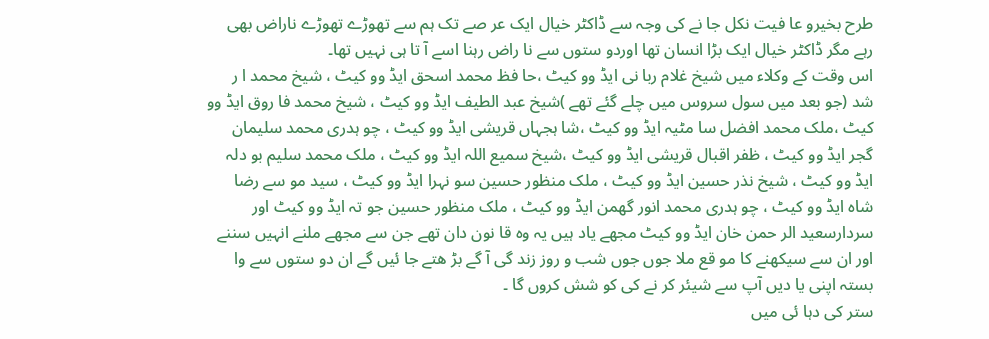طرح بخیرو عا فیت نکل جا نے کی وجہ سے ڈاکٹر خیال ایک عر صے تک ہم سے تھوڑے تھوڑے ناراض بھی رہے مگر ڈاکٹر خیال ایک بڑا انسان تھا اوردو ستوں سے نا راض رہنا اسے آ تا ہی نہیں تھا۔
اس وقت کے وکلاء میں شیخ غلام ربا نی ایڈ وو کیٹ ،حا فظ محمد اسحق ایڈ وو کیٹ ، شیخ محمد ا ر شد (جو بعد میں سول سروس میں چلے گئے تھے )شیخ عبد الطیف ایڈ وو کیٹ ، شیخ محمد فا روق ایڈ وو کیٹ ،ملک محمد افضل سا مٹیہ ایڈ وو کیٹ ،شا ہجہاں قریشی ایڈ وو کیٹ ، چو ہدری محمد سلیمان گجر ایڈ وو کیٹ ، ظفر اقبال قریشی ایڈ وو کیٹ ،شیخ سمیع اللہ ایڈ وو کیٹ ، ملک محمد سلیم بو دلہ ایڈ وو کیٹ ، شیخ نذر حسین ایڈ وو کیٹ ، ملک منظور حسین سو نہرا ایڈ وو کیٹ ، سید مو سے رضا شاہ ایڈ وو کیٹ ، چو ہدری محمد انور گھمن ایڈ وو کیٹ ، ملک منظور حسین جو تہ ایڈ وو کیٹ اور سردارسعید الر حمن خان ایڈ وو کیٹ مجھے یاد ہیں یہ وہ قا نون دان تھے جن سے مجھے ملنے انہیں سننے اور ان سے سیکھنے کا مو قع ملا جوں جوں شب و روز زند گی آ گے بڑ ھتے جا ئیں گے ان دو ستوں سے وا بستہ اپنی یا دیں آپ سے شیئر کر نے کی کو شش کروں گا ۔
ستر کی دہا ئی میں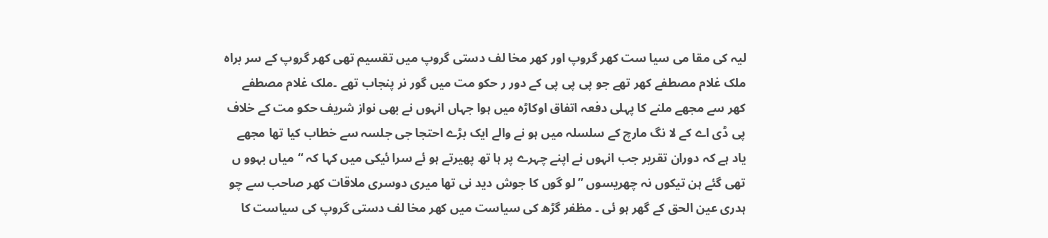لیہ کی مقا می سیا ست کھر گروپ اور کھر مخا لف دستی گروپ میں تقسیم تھی کھر گروپ کے سر براہ ملک غلام مصطفے کھر تھے جو پی پی پی کے دور ر حکو مت میں گور نر پنجاب تھے ۔ملک غلام مصطفے کھر سے مجھے ملنے کا پہلی دفعہ اتفاق اوکاڑہ میں ہوا جہاں انہوں نے بھی نواز شریف حکو مت کے خلاف پی ڈی اے کے لا نگ مارچ کے سلسلہ میں ہو نے والے ایک بڑے احتجا جی جلسہ سے خطاب کیا تھا مجھے یاد ہے کہ دوران تقریر جب انہوں نے اپنے چہرے پر ہا تھ پھیرتے ہو ئے سرا ئیکی میں کہا کہ “میاں بہوو ں تھی گئے ہن تیکوں نہ چھریسوں ” لو گوں کا جوش دید نی تھا میری دوسری ملاقات کھر صاحب سے چو ہدری عین الحق کے گھر ہو ئی ۔ مظفر گڑھ کی سیاست میں کھر مخا لف دستی گروپ کی سیاست کا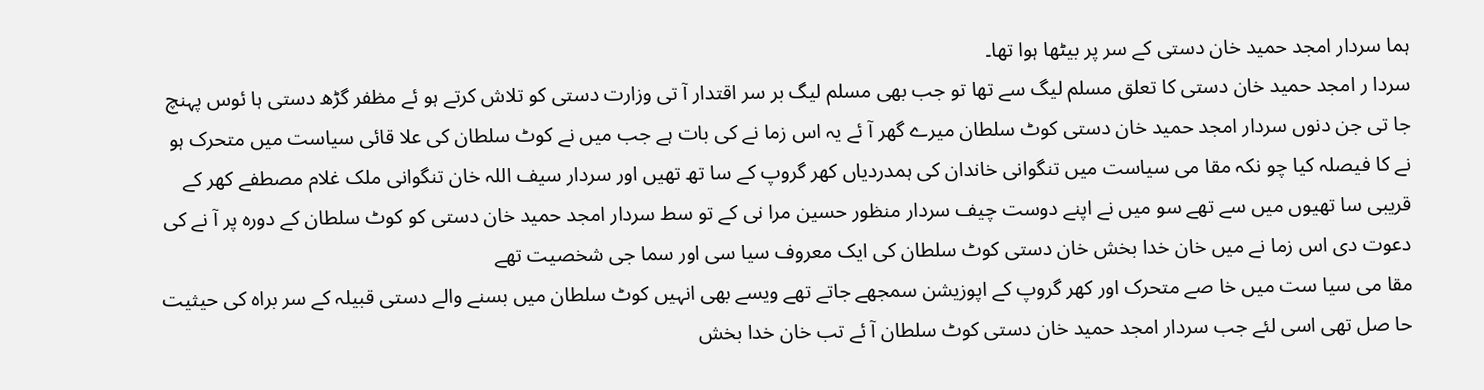ہما سردار امجد حمید خان دستی کے سر پر بیٹھا ہوا تھا۔
سردا ر امجد حمید خان دستی کا تعلق مسلم لیگ سے تھا تو جب بھی مسلم لیگ بر سر اقتدار آ تی وزارت دستی کو تلاش کرتے ہو ئے مظفر گڑھ دستی ہا ئوس پہنچ جا تی جن دنوں سردار امجد حمید خان دستی کوٹ سلطان میرے گھر آ ئے یہ اس زما نے کی بات ہے جب میں نے کوٹ سلطان کی علا قائی سیاست میں متحرک ہو نے کا فیصلہ کیا چو نکہ مقا می سیاست میں تنگوانی خاندان کی ہمدردیاں کھر گروپ کے سا تھ تھیں اور سردار سیف اللہ خان تنگوانی ملک غلام مصطفے کھر کے قریبی سا تھیوں میں سے تھے سو میں نے اپنے دوست چیف سردار منظور حسین مرا نی کے تو سط سردار امجد حمید خان دستی کو کوٹ سلطان کے دورہ پر آ نے کی دعوت دی اس زما نے میں خان خدا بخش خان دستی کوٹ سلطان کی ایک معروف سیا سی اور سما جی شخصیت تھے
مقا می سیا ست میں خا صے متحرک اور کھر گروپ کے اپوزیشن سمجھے جاتے تھے ویسے بھی انہیں کوٹ سلطان میں بسنے والے دستی قبیلہ کے سر براہ کی حیثیت حا صل تھی اسی لئے جب سردار امجد حمید خان دستی کوٹ سلطان آ ئے تب خان خدا بخش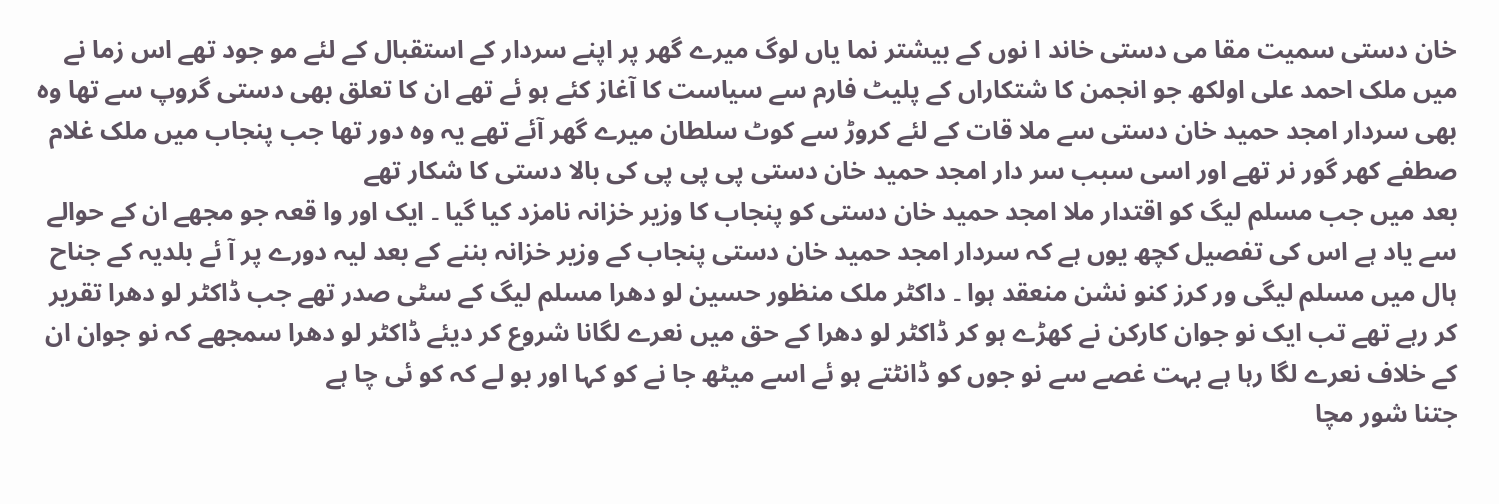خان دستی سمیت مقا می دستی خاند ا نوں کے بیشتر نما یاں لوگ میرے گھر پر اپنے سردار کے استقبال کے لئے مو جود تھے اس زما نے میں ملک احمد علی اولکھ جو انجمن کا شتکاراں کے پلیٹ فارم سے سیاست کا آغاز کئے ہو ئے تھے ان کا تعلق بھی دستی گروپ سے تھا وہ بھی سردار امجد حمید خان دستی سے ملا قات کے لئے کروڑ سے کوٹ سلطان میرے گھر آئے تھے یہ وہ دور تھا جب پنجاب میں ملک غلام صطفے کھر گور نر تھے اور اسی سبب سر دار امجد حمید خان دستی پی پی پی کی بالا دستی کا شکار تھے
بعد میں جب مسلم لیگ کو اقتدار ملا امجد حمید خان دستی کو پنجاب کا وزیر خزانہ نامزد کیا گیا ۔ ایک اور وا قعہ جو مجھے ان کے حوالے سے یاد ہے اس کی تفصیل کچھ یوں ہے کہ سردار امجد حمید خان دستی پنجاب کے وزیر خزانہ بننے کے بعد لیہ دورے پر آ ئے بلدیہ کے جناح ہال میں مسلم لیگی ور کرز کنو نشن منعقد ہوا ۔ داکٹر ملک منظور حسین لو دھرا مسلم لیگ کے سٹی صدر تھے جب ڈاکٹر لو دھرا تقریر کر رہے تھے تب ایک نو جوان کارکن نے کھڑے ہو کر ڈاکٹر لو دھرا کے حق میں نعرے لگانا شروع کر دیئے ڈاکٹر لو دھرا سمجھے کہ نو جوان ان کے خلاف نعرے لگا رہا ہے بہت غصے سے نو جوں کو ڈانٹتے ہو ئے اسے میٹھ جا نے کو کہا اور بو لے کہ کو ئی چا ہے
جتنا شور مچا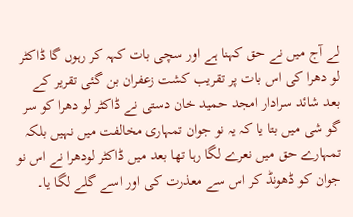لے آج میں نے حق کہنا ہے اور سچی بات کہہ کر رہوں گا ڈاکٹر لو دھرا کی اس بات پر تقریب کشت زعفران بن گئی تقریر کے بعد شائد سرادار امجد حمید خان دستی نے ڈاکٹر لو دھرا کو سر گو شی میں بتا یا کہ یہ نو جوان تمہاری مخالفت میں نہیں بلکہ تمہارے حق میں نعرے لگا رہا تھا بعد میں ڈاکٹر لودھرا نے اس نو جوان کو ڈھونڈ کر اس سے معذرت کی اور اسے گلے لگا یا۔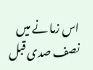اس زما نے میں نصف صدی قبل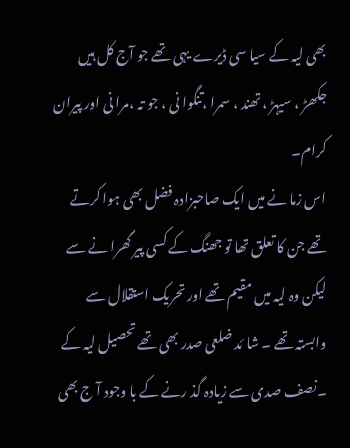بھی لیہ کے سیا سی ڈیرے یہی تھے جو آج کل ہیں جکھڑ ، سیہڑ ، تھند ، سمرا ،تنگوا نی ، جو تہ ،مرا نی اور پیران کرام۔
اس زما نے میں ایک صاحبزادہ فضل بھی ہوا کرتے تھے جن کا تعلق تھا تو جھنگ کے کسی پیر گھرا نے سے لیکن وہ لیہ میں مقیم تھے اور تحریک استقلال سے وابستہ تھے ۔ شا ئد ضلعی صدر بھی تھے تحصیل لیہ کے ۔نصف صدی سے زیادہ گذ رنے کے با وجود آ ج بھی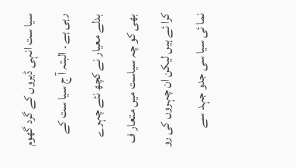سیا ست انہی ڈیروں کے گرد گھوم رہی ہے ۔ البتہ آ ج سیا ست کے بدلے معیار نے کچھ نئے چہرے بھی کو چہ سیاست میں متعار ف کرا ئے ہیں لیکن ان چہروں کی رو نما ئی سیا سی جدو جہد سے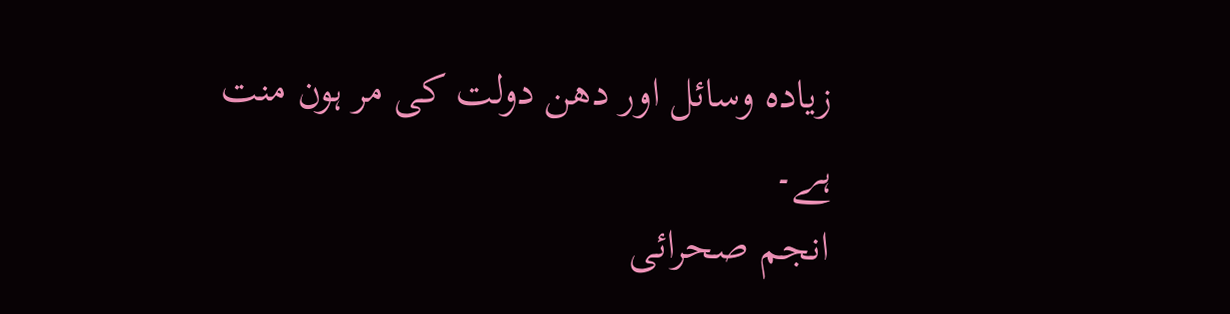زیادہ وسائل اور دھن دولت کی مر ہون منت ہے۔
انجم صحرائی